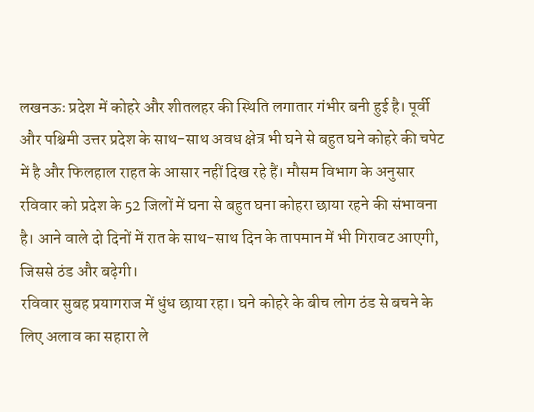लखनऊः प्रदेश में कोहरे और शीतलहर की स्थिति लगातार गंभीर बनी हुई है। पूर्वी और पश्चिमी उत्तर प्रदेश के साथ-साथ अवध क्षेत्र भी घने से बहुत घने कोहरे की चपेट में है और फिलहाल राहत के आसार नहीं दिख रहे हैं। मौसम विभाग के अनुसार रविवार को प्रदेश के 52 जिलों में घना से बहुत घना कोहरा छाया रहने की संभावना है। आने वाले दो दिनों में रात के साथ-साथ दिन के तापमान में भी गिरावट आएगी, जिससे ठंड और बढ़ेगी।
रविवार सुबह प्रयागराज में धुंध छाया रहा। घने कोहरे के बीच लोग ठंड से बचने के लिए अलाव का सहारा ले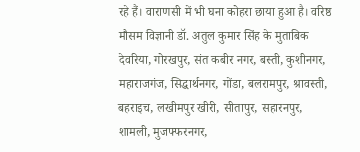रहे हैं। वाराणसी में भी घना कोहरा छाया हुआ है। वरिष्ठ मौसम विज्ञानी डॉ. अतुल कुमार सिंह के मुताबिक देवरिया, गोरखपुर, संत कबीर नगर, बस्ती, कुशीनगर, महाराजगंज, सिद्धार्थनगर, गोंडा, बलरामपुर, श्रावस्ती, बहराइच, लखीमपुर खीरी, सीतापुर, सहारनपुर, शामली, मुजफ्फरनगर,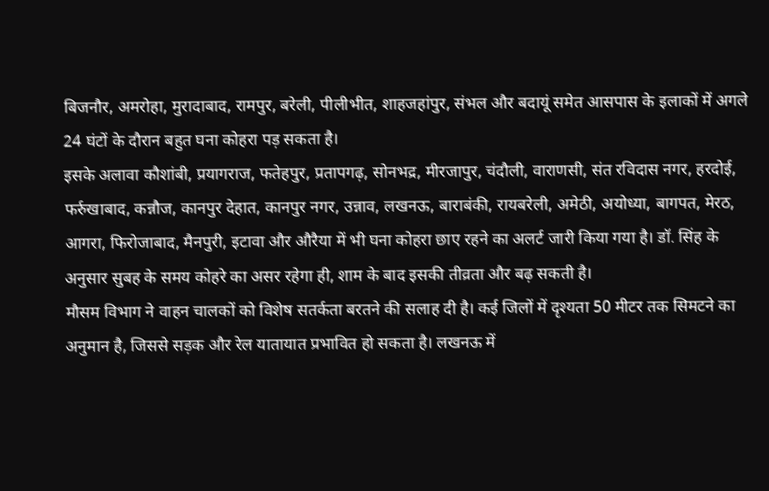बिजनौर, अमरोहा, मुरादाबाद, रामपुर, बरेली, पीलीभीत, शाहजहांपुर, संभल और बदायूं समेत आसपास के इलाकों में अगले 24 घंटों के दौरान बहुत घना कोहरा पड़ सकता है।
इसके अलावा कौशांबी, प्रयागराज, फतेहपुर, प्रतापगढ़, सोनभद्र, मीरजापुर, चंदौली, वाराणसी, संत रविदास नगर, हरदोई, फर्रुखाबाद, कन्नौज, कानपुर देहात, कानपुर नगर, उन्नाव, लखनऊ, बाराबंकी, रायबरेली, अमेठी, अयोध्या, बागपत, मेरठ, आगरा, फिरोजाबाद, मैनपुरी, इटावा और औरैया में भी घना कोहरा छाए रहने का अलर्ट जारी किया गया है। डॉ. सिंह के अनुसार सुबह के समय कोहरे का असर रहेगा ही, शाम के बाद इसकी तीव्रता और बढ़ सकती है।
मौसम विभाग ने वाहन चालकों को विशेष सतर्कता बरतने की सलाह दी है। कई जिलों में दृश्यता 50 मीटर तक सिमटने का अनुमान है, जिससे सड़क और रेल यातायात प्रभावित हो सकता है। लखनऊ में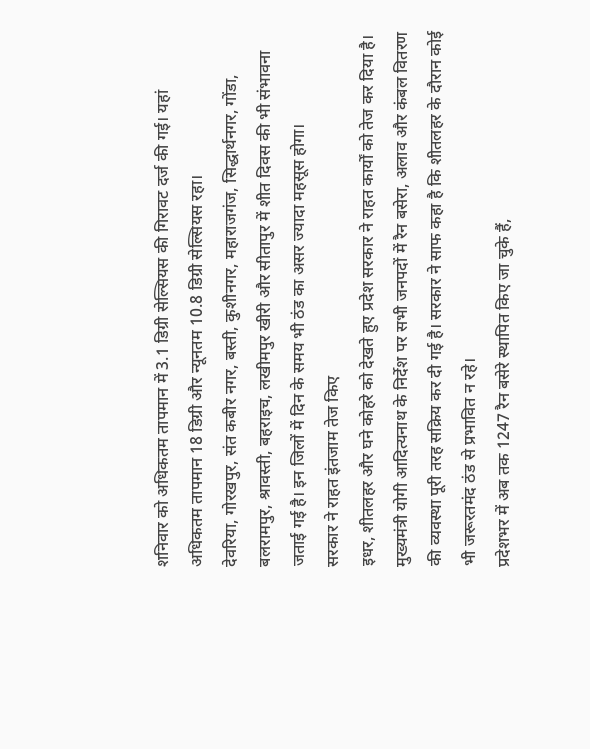शनिवार को अधिकतम तापमान में 3.1 डिग्री सेल्सियस की गिरावट दर्ज की गई। यहां अधिकतम तापमान 18 डिग्री और न्यूनतम 10.8 डिग्री सेल्सियस रहा।
देवरिया, गोरखपुर, संत कबीर नगर, बस्ती, कुशीनगर, महाराजगंज, सिद्धार्थनगर, गोंडा, बलरामपुर, श्रावस्ती, बहराइच, लखीमपुर खीरी और सीतापुर में शीत दिवस की भी संभावना जताई गई है। इन जिलों में दिन के समय भी ठंड का असर ज्यादा महसूस होगा।
सरकार ने राहत इंतजाम तेज किए
इधर, शीतलहर और घने कोहरे को देखते हुए प्रदेश सरकार ने राहत कार्यों को तेज कर दिया है। मुख्यमंत्री योगी आदित्यनाथ के निर्देश पर सभी जनपदों में रैन बसेरा, अलाव और कंबल वितरण की व्यवस्था पूरी तरह सक्रिय कर दी गई है। सरकार ने साफ कहा है कि शीतलहर के दौरान कोई भी जरूरतमंद ठंड से प्रभावित न रहे।
प्रदेशभर में अब तक 1247 रैन बसेरे स्थापित किए जा चुके हैं,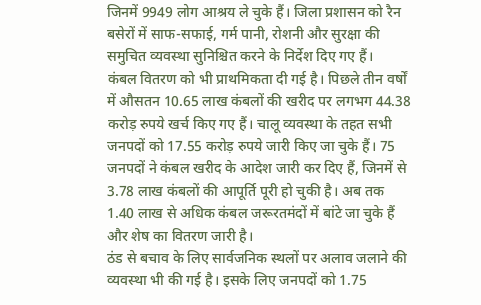जिनमें 9949 लोग आश्रय ले चुके हैं। जिला प्रशासन को रैन बसेरों में साफ-सफाई, गर्म पानी, रोशनी और सुरक्षा की समुचित व्यवस्था सुनिश्चित करने के निर्देश दिए गए हैं।
कंबल वितरण को भी प्राथमिकता दी गई है। पिछले तीन वर्षों में औसतन 10.65 लाख कंबलों की खरीद पर लगभग 44.38 करोड़ रुपये खर्च किए गए हैं। चालू व्यवस्था के तहत सभी जनपदों को 17.55 करोड़ रुपये जारी किए जा चुके हैं। 75 जनपदों ने कंबल खरीद के आदेश जारी कर दिए हैं, जिनमें से 3.78 लाख कंबलों की आपूर्ति पूरी हो चुकी है। अब तक 1.40 लाख से अधिक कंबल जरूरतमंदों में बांटे जा चुके हैं और शेष का वितरण जारी है।
ठंड से बचाव के लिए सार्वजनिक स्थलों पर अलाव जलाने की व्यवस्था भी की गई है। इसके लिए जनपदों को 1.75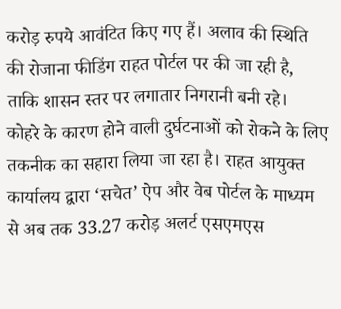करोड़ रुपये आवंटित किए गए हैं। अलाव की स्थिति की रोजाना फीडिंग राहत पोर्टल पर की जा रही है, ताकि शासन स्तर पर लगातार निगरानी बनी रहे।
कोहरे के कारण होने वाली दुर्घटनाओं को रोकने के लिए तकनीक का सहारा लिया जा रहा है। राहत आयुक्त कार्यालय द्वारा ‘सचेत’ ऐप और वेब पोर्टल के माध्यम से अब तक 33.27 करोड़ अलर्ट एसएमएस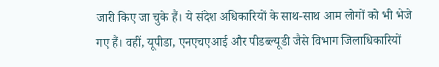जारी किए जा चुके हैं। ये संदेश अधिकारियों के साथ-साथ आम लोगों को भी भेजे गए हैं। वहीं, यूपीडा, एनएचएआई और पीडब्ल्यूडी जैसे विभाग जिलाधिकारियों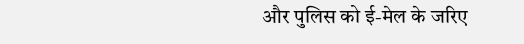और पुलिस को ई-मेल के जरिए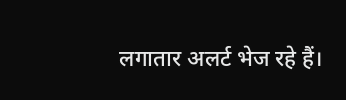लगातार अलर्ट भेज रहे हैं।